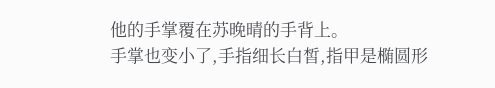他的手掌覆在苏晚晴的手背上。
手掌也变小了,手指细长白皙,指甲是椭圆形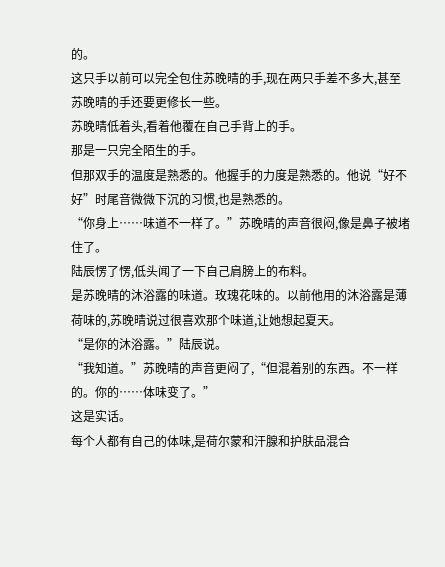的。
这只手以前可以完全包住苏晚晴的手,现在两只手差不多大,甚至苏晚晴的手还要更修长一些。
苏晚晴低着头,看着他覆在自己手背上的手。
那是一只完全陌生的手。
但那双手的温度是熟悉的。他握手的力度是熟悉的。他说“好不好”时尾音微微下沉的习惯,也是熟悉的。
“你身上……味道不一样了。”苏晚晴的声音很闷,像是鼻子被堵住了。
陆辰愣了愣,低头闻了一下自己肩膀上的布料。
是苏晚晴的沐浴露的味道。玫瑰花味的。以前他用的沐浴露是薄荷味的,苏晚晴说过很喜欢那个味道,让她想起夏天。
“是你的沐浴露。”陆辰说。
“我知道。”苏晚晴的声音更闷了,“但混着别的东西。不一样的。你的……体味变了。”
这是实话。
每个人都有自己的体味,是荷尔蒙和汗腺和护肤品混合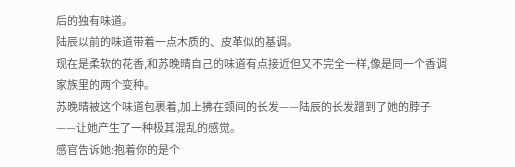后的独有味道。
陆辰以前的味道带着一点木质的、皮革似的基调。
现在是柔软的花香,和苏晚晴自己的味道有点接近但又不完全一样,像是同一个香调家族里的两个变种。
苏晚晴被这个味道包裹着,加上拂在颈间的长发——陆辰的长发蹭到了她的脖子——让她产生了一种极其混乱的感觉。
感官告诉她:抱着你的是个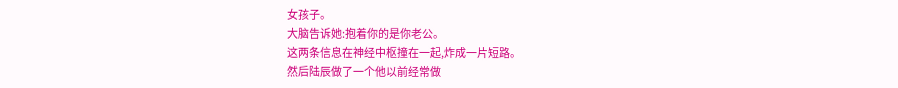女孩子。
大脑告诉她:抱着你的是你老公。
这两条信息在神经中枢撞在一起,炸成一片短路。
然后陆辰做了一个他以前经常做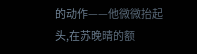的动作——他微微抬起头,在苏晚晴的额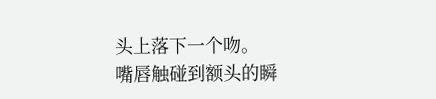头上落下一个吻。
嘴唇触碰到额头的瞬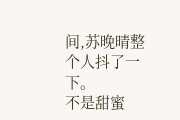间,苏晚晴整个人抖了一下。
不是甜蜜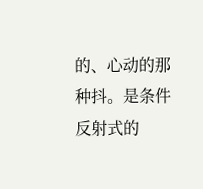的、心动的那种抖。是条件反射式的